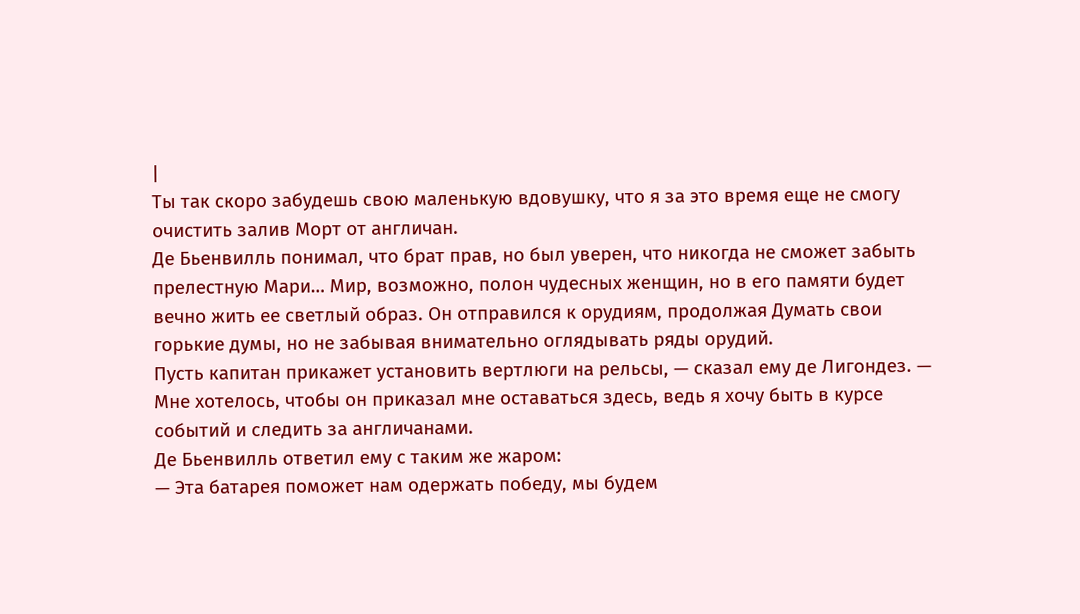|
Ты так скоро забудешь свою маленькую вдовушку, что я за это время еще не смогу очистить залив Морт от англичан.
Де Бьенвилль понимал, что брат прав, но был уверен, что никогда не сможет забыть прелестную Мари… Мир, возможно, полон чудесных женщин, но в его памяти будет вечно жить ее светлый образ. Он отправился к орудиям, продолжая Думать свои горькие думы, но не забывая внимательно оглядывать ряды орудий.
Пусть капитан прикажет установить вертлюги на рельсы, — сказал ему де Лигондез. — Мне хотелось, чтобы он приказал мне оставаться здесь, ведь я хочу быть в курсе событий и следить за англичанами.
Де Бьенвилль ответил ему с таким же жаром:
— Эта батарея поможет нам одержать победу, мы будем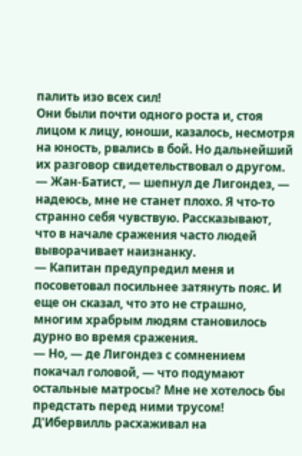палить изо всех сил!
Они были почти одного роста и, стоя лицом к лицу, юноши, казалось, несмотря на юность, рвались в бой. Но дальнейший их разговор свидетельствовал о другом.
— Жан-Батист, — шепнул де Лигондез, — надеюсь, мне не станет плохо. Я что-то странно себя чувствую. Рассказывают, что в начале сражения часто людей выворачивает наизнанку.
— Капитан предупредил меня и посоветовал посильнее затянуть пояс. И еще он сказал, что это не страшно, многим храбрым людям становилось дурно во время сражения.
— Но, — де Лигондез с сомнением покачал головой, — что подумают остальные матросы? Мне не хотелось бы предстать перед ними трусом!
Д'Ибервилль расхаживал на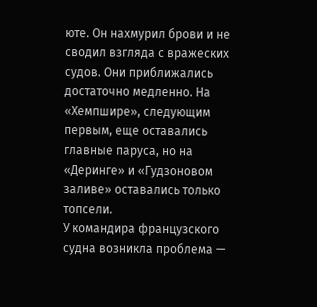юте. Он нахмурил брови и не сводил взгляда с вражеских судов. Они приближались достаточно медленно. На «Хемпшире», следующим первым, еще оставались главные паруса, но на «Деринге» и «Гудзоновом заливе» оставались только топсели.
У командира французского судна возникла проблема —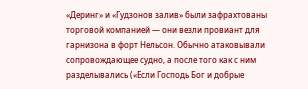«Деринг» и «Гудзонов залив» были зафрахтованы торговой компанией — они везли провиант для гарнизона в форт Нельсон. Обычно атаковывали сопровождающее судно, а после того как с ним разделывались («Если Господь Бог и добрые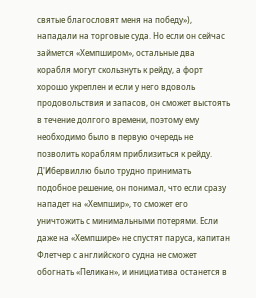святые благословят меня на победу»), нападали на торговые суда. Но если он сейчас займется «Хемпширом», остальные два корабля могут скользнуть к рейду, а форт хорошо укреплен и если у него вдоволь продовольствия и запасов, он сможет выстоять в течение долгого времени, поэтому ему необходимо было в первую очередь не позволить кораблям приблизиться к рейду.
Д'Ибервиллю было трудно принимать подобное решение, он понимал, что если сразу нападет на «Хемпшир», то сможет его уничтожить с минимальными потерями. Если даже на «Хемпшире» не спустят паруса, капитан Флетчер с английского судна не сможет обогнать «Пеликан», и инициатива останется в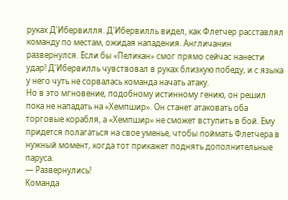руках Д'Ибервилля. Д'Ибервилль видел, как Флетчер расставлял команду по местам, ожидая нападения. Англичанин развернулся. Если бы «Пеликан» смог прямо сейчас нанести удар! Д'Ибервилль чувствовал в руках близкую победу, и с языка у него чуть не сорвалась команда начать атаку.
Но в это мгновение, подобному истинному гению, он решил пока не нападать на «Хемпшир». Он станет атаковать оба торговые корабля, а «Хемпшир» не сможет вступить в бой. Ему придется полагаться на свое уменье, чтобы поймать Флетчера в нужный момент, когда тот прикажет поднять дополнительные паруса.
— Развернулись!
Команда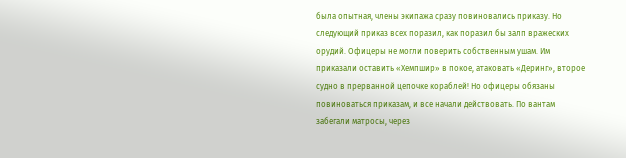была опытная, члены экипажа сразу повиновались приказу. Но следующий приказ всех поразил, как поразил бы залп вражеских орудий. Офицеры не могли поверить собственным ушам. Им приказали оставить «Хемпшир» в покое, атаковать «Деринг», второе судно в прерванной цепочке кораблей! Но офицеры обязаны повиноваться приказам, и все начали действовать. По вантам забегали матросы, через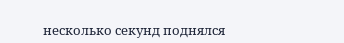несколько секунд поднялся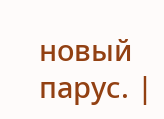новый парус. |